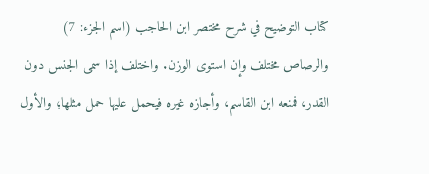كتاب التوضيح في شرح مختصر ابن الحاجب (اسم الجزء: 7)
والرصاص مختلف وإن استوى الوزن. واختلف إذا سمى الجنس دون القدر، فمنعه ابن القاسم، وأجازه غيره فيحمل عليها حمل مثلها؛ والأول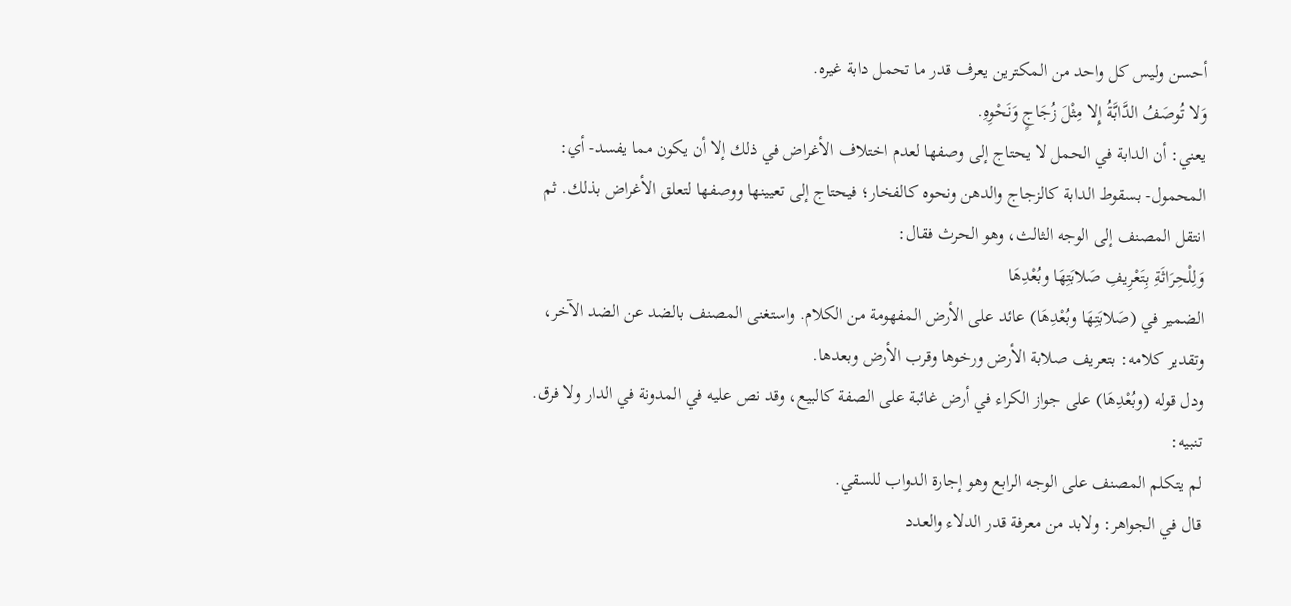أحسن وليس كل واحد من المكترين يعرف قدر ما تحمل دابة غيره.
وَلا تُوصَفُ الدَّابَّةُ إِلا مِثْلَ زُجَاجٍ وَنَحْوِهِ.
يعني: أن الدابة في الحمل لا يحتاج إلى وصفها لعدم اختلاف الأغراض في ذلك إلا أن يكون مما يفسد- أي: المحمول- بسقوط الدابة كالزجاج والدهن ونحوه كالفخار؛ فيحتاج إلى تعيينها ووصفها لتعلق الأغراض بذلك. ثم انتقل المصنف إلى الوجه الثالث، وهو الحرث فقال:
وَلِلْحِرَاثَةِ بِتَعْرِيفِ صَلابَتِهَا وبُعْدِهَا
الضمير في (صَلابَتِهَا وبُعْدِهَا) عائد على الأرض المفهومة من الكلام. واستغنى المصنف بالضد عن الضد الآخر، وتقدير كلامه: بتعريف صلابة الأرض ورخوها وقرب الأرض وبعدها.
ودل قوله (وبُعْدِهَا) على جواز الكراء في أرض غائبة على الصفة كالبيع، وقد نص عليه في المدونة في الدار ولا فرق.
تنبيه:
لم يتكلم المصنف على الوجه الرابع وهو إجارة الدواب للسقي.
قال في الجواهر: ولابد من معرفة قدر الدلاء والعدد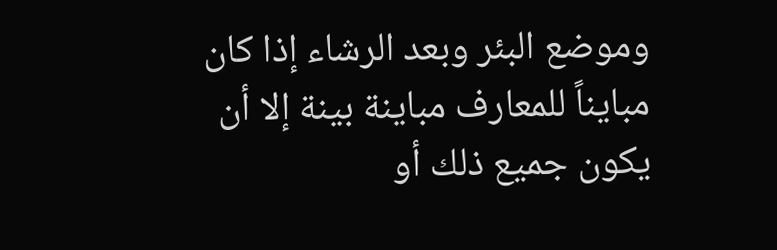وموضع البئر وبعد الرشاء إذا كان مبايناً للمعارف مباينة بينة إلا أن يكون جميع ذلك أو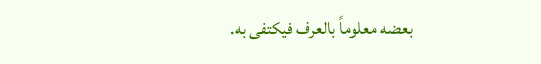بعضه معلوماً بالعرف فيكتفى به.